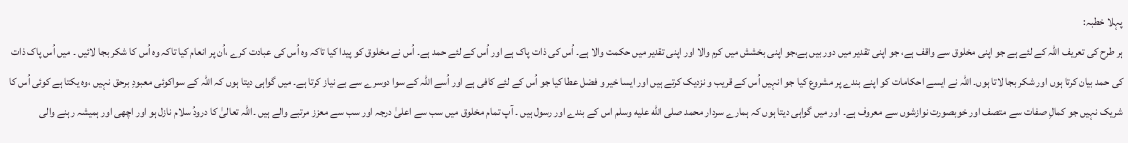پہلا خطبہ:
ہر طرح کی تعریف اللہ کے لئے ہے جو اپنی مخلوق سے واقف ہے، جو اپنی تقدیر میں دور بیں ہے،جو اپنی بخشش میں کرم والا اور اپنی تقدیر میں حکمت والا ہے۔ اُس کی ذات پاک ہے اور اُس کے لئے حمد ہے۔ اُس نے مخلوق کو پیدا کیا تاکہ وہ اُس کی عبادت کرے ،اُن پر انعام کیا تاکہ وہ اُس کا شکر بجا لائیں ۔ میں اُس پاک ذات کی حمد بیان کرتا ہوں اور شکر بجا لاتا ہوں۔ اللہ نے ایسے احکامات کو اپنے بندے پر مشروع کیا جو انہیں اُس کے قریب و نزدیک کرتے ہیں اور ایسا خیر و فضل عطا کیا جو اُس کے لئے کافی ہے اور اُسے اللہ کے سوا دوسرے سے بے نیاز کرتا ہے۔ میں گواہی دیتا ہوں کہ اللہ کے سواکوئی معبودِ برحق نہیں ،وہ یکتا ہے کوئی اُس کا شریک نہیں جو کمالِ صفات سے متصف اور خوبصورت نوازشوں سے معروف ہے۔ اور میں گواہی دیتا ہوں کہ ہمارے سردار محمد صلى الله عليه وسلم اس کے بندے اور رسول ہیں ۔ آپ تمام مخلوق میں سب سے اعلیٰ درجہ اور سب سے معزز مرتبے والے ہیں ۔اللہ تعالیٰ کا درودُ سلام نازل ہو اور اچھی اور ہمیشہ رہنے والی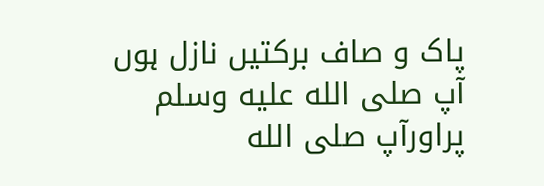پاک و صاف برکتیں نازل ہوں آپ صلى الله عليه وسلم پراورآپ صلى الله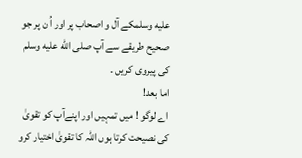عليه وسلمکے آل و اصحاب پر اور اُ ن پر جو صحیح طریقے سے آپ صلى الله عليه وسلم کی پیروی کریں ۔
اما بعد!
اے لوگو ! میں تمہیں اور اپنےآپ کو تقویٰ کی نصیحت کرتا ہوں اللہ کا تقویٰ اختیار کرو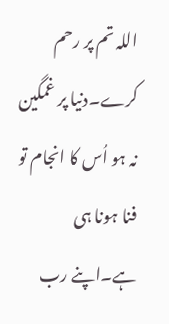اللہ تم پر رحم کرے۔دنیا پر غمگین نہ ہو اُس کا انجام تو فنا ہونا ہی ہے۔اپنے رب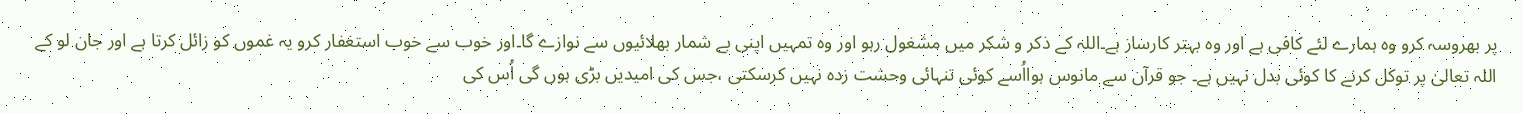پر بھروسہ کرو وہ ہمارے لئے کافی ہے اور وہ بہتر کارساز ہے۔اللہ کے ذکر و شکر میں مشغول رہو اور وہ تمہیں اپنی بے شمار بھلائیوں سے نوازے گا۔اور خوب سے خوب استغفار کرو یہ غموں کو زائل کرتا ہے اور جان لو کے اللہ تعالیٰ پر توکل کرنے کا کوئی بدل نہیں ہے۔ جو قرآن سے مانوس ہوااُسے کوئی تنہائی وحشت زدہ نہیں کرسکتی ،جس کی امیدیں بڑی ہوں گی اُس کی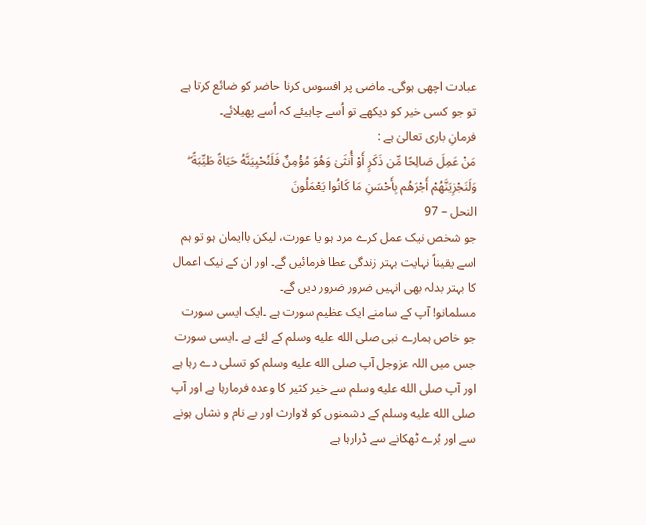عبادت اچھی ہوگی۔ ماضی پر افسوس کرنا حاضر کو ضائع کرتا ہے تو جو کسی خیر کو دیکھے تو اُسے چاہیئے کہ اُسے پھیلائے۔
فرمانِ باری تعالیٰ ہے :
مَنْ عَمِلَ صَالِحًا مِّن ذَكَرٍ أَوْ أُنثَىٰ وَهُوَ مُؤْمِنٌ فَلَنُحْيِيَنَّهُ حَيَاةً طَيِّبَةً ۖ وَلَنَجْزِيَنَّهُمْ أَجْرَهُم بِأَحْسَنِ مَا كَانُوا يَعْمَلُونَ
النحل – 97
جو شخص نیک عمل کرے مرد ہو یا عورت، لیکن باایمان ہو تو ہم اسے یقیناً نہایت بہتر زندگی عطا فرمائیں گے۔ اور ان کے نیک اعمال کا بہتر بدلہ بھی انہیں ضرور ضرور دیں گے۔
مسلمانو! آپ کے سامنے ایک عظیم سورت ہے ۔ایک ایسی سورت جو خاص ہمارے نبی صلى الله عليه وسلم کے لئے ہے ۔ایسی سورت جس میں اللہ عزوجل آپ صلى الله عليه وسلم کو تسلی دے رہا ہے اور آپ صلى الله عليه وسلم سے خیر کثیر کا وعدہ فرمارہا ہے اور آپ صلى الله عليه وسلم کے دشمنوں کو لاوارث اور بے نام و نشاں ہونے سے اور بُرے ٹھکانے سے ڈرارہا ہے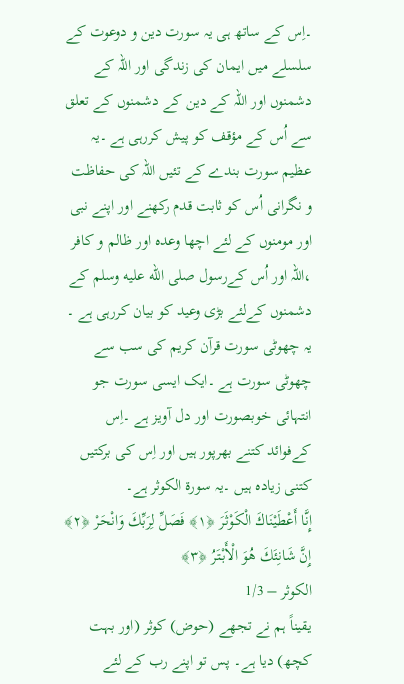۔اِس کے ساتھ ہی یہ سورت دین و دوعوت کے سلسلے میں ایمان کی زندگی اور اللہ کے دشمنوں اور اللہ کے دین کے دشمنوں کے تعلق سے اُس کے مؤقف کو پیش کررہی ہے ۔یہ عظیم سورت بندے کے تئیں اللہ کی حفاظت و نگرانی اُس کو ثابت قدم رکھنے اور اپنے نبی اور مومنوں کے لئے اچھا وعدہ اور ظالم و کافر ،اللہ اور اُس کےرسول صلى الله عليه وسلم کے دشمنوں کےلئے بڑی وعید کو بیان کررہی ہے ۔
یہ چھوٹی سورت قرآن کریم کی سب سے چھوٹی سورت ہے ۔ایک ایسی سورت جو انتہائی خوبصورت اور دل آویز ہے ۔اِس کےفوائد کتنے بھرپور ہیں اور اِس کی برکتیں کتنی زیادہ ہیں ۔یہ سورۃ الکوثر ہے۔
إِنَّا أَعْطَيْنَاكَ الْكَوْثَرَ ﴿١﴾ فَصَلِّ لِرَبِّكَ وَانْحَرْ ﴿٢﴾ إِنَّ شَانِئَكَ هُوَ الْأَبْتَرُ ﴿٣﴾
الکوثر – 1/3
یقیناً ہم نے تجھے (حوض) کوثر (اور بہت کچھ) دیا ہے۔ پس تو اپنے رب کے لئے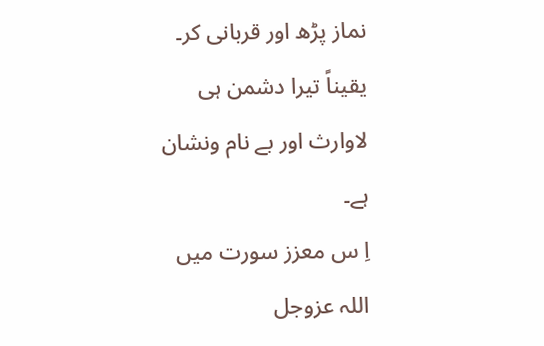نماز پڑھ اور قربانی کر۔ یقیناً تیرا دشمن ہی لاوارث اور بے نام ونشان ہے۔
اِ س معزز سورت میں اللہ عزوجل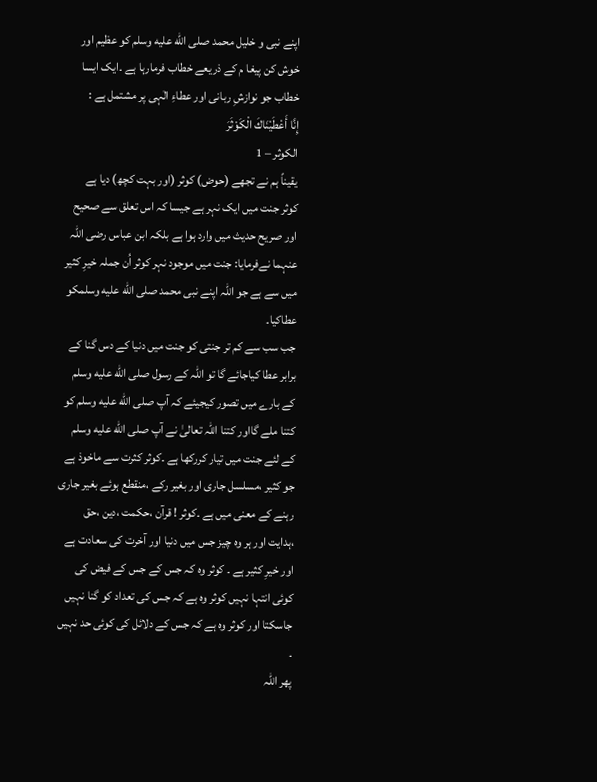اپنے نبی و خلیل محمد صلى الله عليه وسلم کو عظیم اور خوش کن پیغا م کے ذریعے خطاب فرمارہا ہے ۔ایک ایسا خطاب جو نوازشِ ربانی اور عطاءِ الٰہی پر مشتمل ہے :
إِنَّا أَعْطَيْنَاكَ الْكَوْثَرَ
الکوثر – 1
یقیناً ہم نے تجھے (حوض) کوثر (اور بہت کچھ) دیا ہے
کوثر جنت میں ایک نہر ہے جیسا کہ اس تعلق سے صحیح اور صریح حدیث میں وارد ہوا ہے بلکہ ابن عباس رضی اللہ عنہما نےفرمایا: جنت میں موجود نہر کوثر اُن جملہ خیرِ کثیر میں سے ہے جو اللہ اپنے نبی محمد صلى الله عليه وسلمکو عطاکیا۔
جب سب سے کم تر جنتی کو جنت میں دنیا کے دس گنا کے برابر عطا کیاجائے گا تو اللہ کے رسول صلى الله عليه وسلم کے بارے میں تصور کیجیئے کہ آپ صلى الله عليه وسلم کو کتنا ملے گااور کتنا اللہ تعالیٰ نے آپ صلى الله عليه وسلم کے لئے جنت میں تیار کررکھا ہے ۔کوثر کثرت سے ماخوذ ہے جو کثیر ،مسلسل جاری اور بغیر رکے ،منقطع ہوئے بغیر جاری رہنے کے معنی میں ہے ۔کوثر ! قرآن ،حکمت ،دین ،حق ،ہدایت اور ہر وہ چیز جس میں دنیا اور آخرت کی سعادت ہے اور خیرِ کثیر ہے ۔ کوثر وہ کہ جس کے جس کے فیض کی کوئی انتہا نہیں کوثر وہ ہے کہ جس کی تعداد کو گنا نہیں جاسکتا اور کوثر وہ ہے کہ جس کے دلائل کی کوئی حد نہیں ۔
پھر اللہ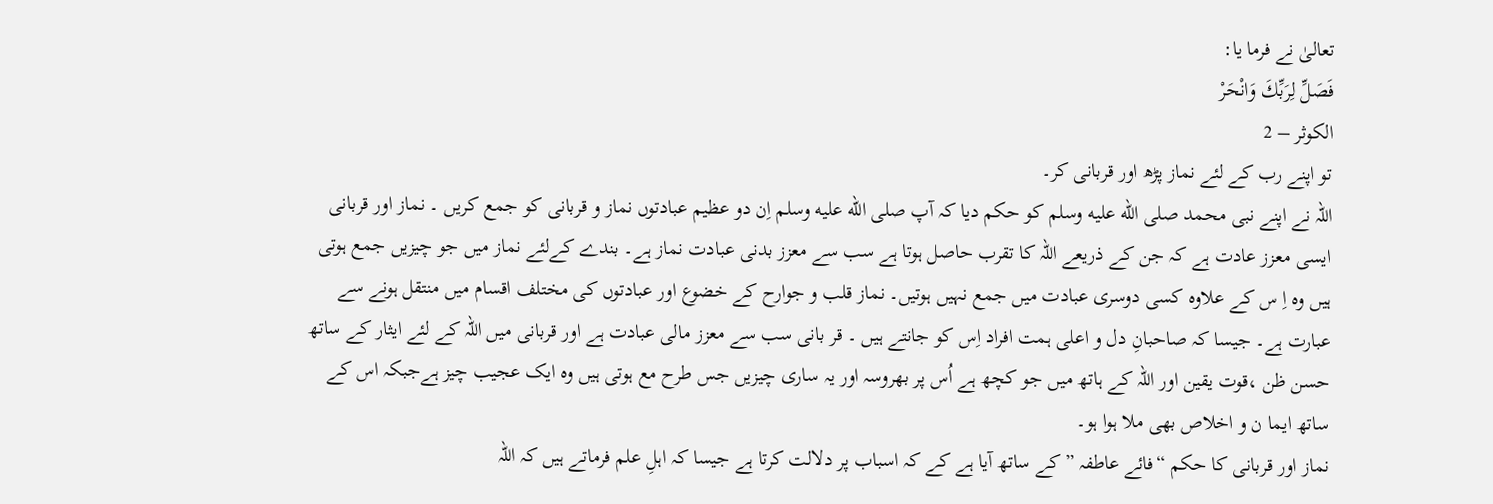تعالیٰ نے فرما یا:
فَصَلِّ لِرَبِّكَ وَانْحَرْ
الکوثر – 2
تو اپنے رب کے لئے نماز پڑھ اور قربانی کر۔
اللہ نے اپنے نبی محمد صلى الله عليه وسلم کو حکم دیا کہ آپ صلى الله عليه وسلم اِن دو عظیم عبادتوں نماز و قربانی کو جمع کریں ۔ نماز اور قربانی ایسی معزز عادت ہے کہ جن کے ذریعے اللہ کا تقرب حاصل ہوتا ہے سب سے معزز بدنی عبادت نماز ہے۔ بندے کےلئے نماز میں جو چیزیں جمع ہوتی ہیں وہ اِ س کے علاوہ کسی دوسری عبادت میں جمع نہیں ہوتیں۔ نماز قلب و جوارح کے خضوع اور عبادتوں کی مختلف اقسام میں منتقل ہونے سے عبارت ہے۔ جیسا کہ صاحبانِ دل و اعلی ہمت افراد اِس کو جانتے ہیں ۔ قر بانی سب سے معزز مالی عبادت ہے اور قربانی میں اللہ کے لئے ایثار کے ساتھ حسن ظن ،قوت یقین اور اللہ کے ہاتھ میں جو کچھ ہے اُس پر بھروسہ اور یہ ساری چیزیں جس طرح مع ہوتی ہیں وہ ایک عجیب چیز ہےجبکہ اس کے ساتھ ایما ن و اخلاص بھی ملا ہوا ہو۔
نماز اور قربانی کا حکم “فائے عاطفہ ” کے ساتھ آیا ہے کے کہ اسباب پر دلالت کرتا ہے جیسا کہ اہلِ علم فرماتے ہیں کہ اللہ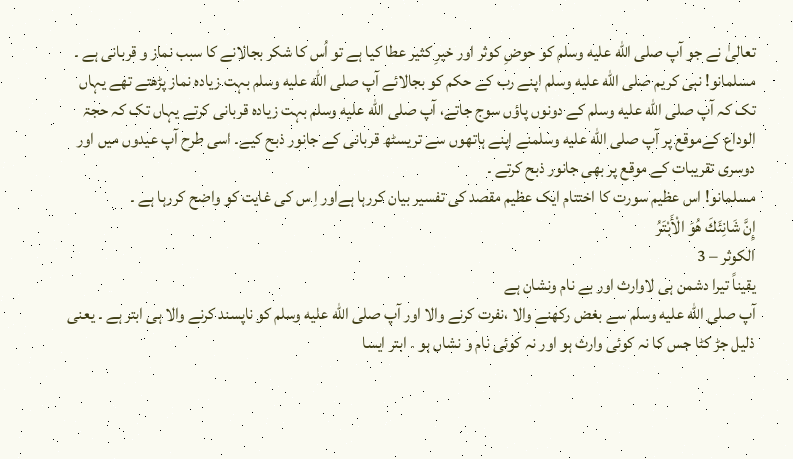تعالیٰ نے جو آپ صلى الله عليه وسلم کو حوضِ کوثر اور خیرِ کثیر عطا کیا ہے تو اُس کا شکر بجالانے کا سبب نماز و قربانی ہے ۔
مسلمانو! نبی کریم صلى الله عليه وسلم اپنے رب کے حکم کو بجالائے آپ صلى الله عليه وسلم بہت زیادہ نماز پڑھتے تھے یہاں تک کہ آپ صلى الله عليه وسلم کے دونوں پاؤں سوج جاتے، آپ صلى الله عليه وسلم بہت زیادہ قربانی کرتے یہاں تک کہ حجۃ الوداع کےموقع پر آپ صلى الله عليه وسلمنے اپنے ہاتھوں سے تریسٹھ قربانی کے جانور ذبح کیے۔ اسی طرح آپ عیدوں میں اور دوسری تقریبات کے موقع پر بھی جانور ذبح کرتے ۔
مسلمانو! اس عظیم سورت کا اختتام ایک عظیم مقصد کی تفسیر بیان کررہا ہےاور اِ س کی غایت کو واضح کررہا ہے ۔
إِنَّ شَانِئَكَ هُوَ الْأَبْتَرُ
الکوثر – 3
یقیناً تیرا دشمن ہی لاوارث اور بے نام ونشان ہے
آپ صلى الله عليه وسلم سے بغض رکھنے والا ،نفرت کرنے والا اور آپ صلى الله عليه وسلم کو ناپسند کرنے والا ہی ابتر ہے ۔ یعنی ذلیل جڑ کٹا جس کا نہ کوئی وارث ہو اور نہ کوئی نام و نشاں ہو ۔ ابتر ایسا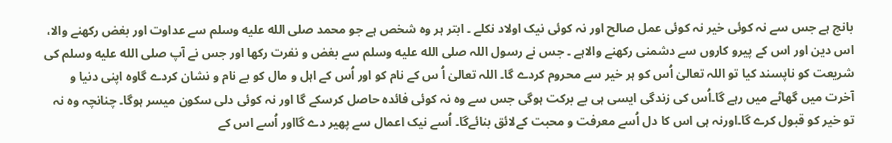بانج ہے جس سے نہ کوئی خیر نہ کوئی عمل صالح اور نہ کوئی نیک اولاد نکلے ۔ ابتر ہر وہ شخص ہے جو محمد صلى الله عليه وسلم سے عداوت اور بغض رکھنے والا، اس دین اور اس کے پیرو کاروں سے دشمنی رکھنے والاہے ۔ جس نے رسول اللہ صلى الله عليه وسلم سے بغض و نفرت رکھا اور جس نے آپ صلى الله عليه وسلم کی شریعت کو ناپسند کیا تو اللہ تعالیٰ اُس کو ہر خیر سے محروم کردے گا۔ اللہ تعالیٰ اُ س کے نام کو اور اُس کے اہل و مال کو بے نام و نشان کردے گاوہ اپنی دنیا و آخرت میں گھاٹے میں رہے گا۔اُس کی زندگی ایسی ہی بے برکت ہوگی جس سے وہ نہ کوئی فائدہ حاصل کرسکے گا اور نہ کوئی دلی سکون میسر ہوگا۔ چنانچہ وہ نہ تو خیر کو قبول کرے گا۔اورنہ ہی اس کا دل اُسے معرفت و محبت کےلائق بنائےگا۔ اُسے نیک اعمال سے پھیر دے گااور اُسے اس کے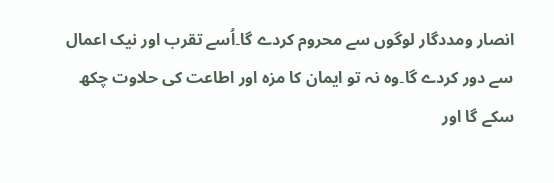انصار ومددگار لوگوں سے محروم کردے گا۔اُسے تقرب اور نیک اعمال سے دور کردے گا۔وہ نہ تو ایمان کا مزہ اور اطاعت کی حلاوت چکھ سکے گا اور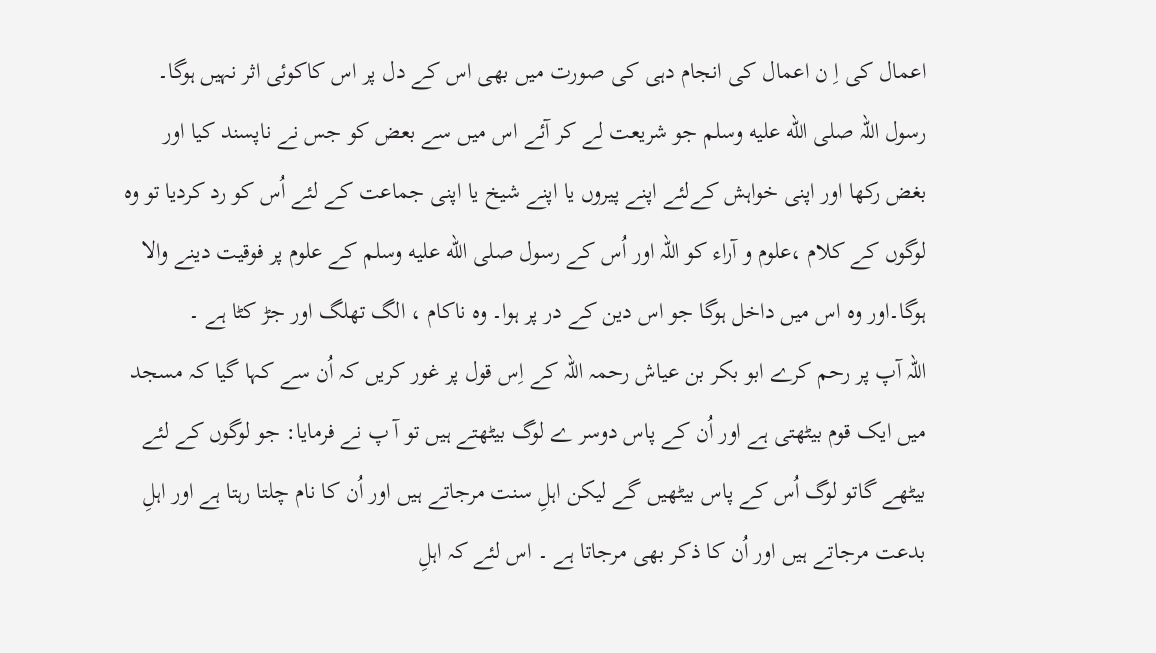اعمال کی اِ ن اعمال کی انجام دہی کی صورت میں بھی اس کے دل پر اس کاکوئی اثر نہیں ہوگا۔
رسول اللہ صلى الله عليه وسلم جو شریعت لے کر آئے اس میں سے بعض کو جس نے ناپسند کیا اور بغض رکھا اور اپنی خواہش کےلئے اپنے پیروں یا اپنے شیخ یا اپنی جماعت کے لئے اُس کو رد کردیا تو وہ لوگوں کے کلام ،علوم و آراء کو اللہ اور اُس کے رسول صلى الله عليه وسلم کے علوم پر فوقیت دینے والا ہوگا۔اور وہ اس میں داخل ہوگا جو اس دین کے در پر ہوا۔ وہ ناکام ، الگ تھلگ اور جڑ کٹا ہے ۔
اللہ آپ پر رحم کرے ابو بکر بن عیاش رحمہ اللہ کے اِس قول پر غور کریں کہ اُن سے کہا گیا کہ مسجد میں ایک قوم بیٹھتی ہے اور اُن کے پاس دوسر ے لوگ بیٹھتے ہیں تو آ پ نے فرمایا: جو لوگوں کے لئے بیٹھے گاتو لوگ اُس کے پاس بیٹھیں گے لیکن اہلِ سنت مرجاتے ہیں اور اُن کا نام چلتا رہتا ہے اور اہلِ بدعت مرجاتے ہیں اور اُن کا ذکر بھی مرجاتا ہے ۔ اس لئے کہ اہلِ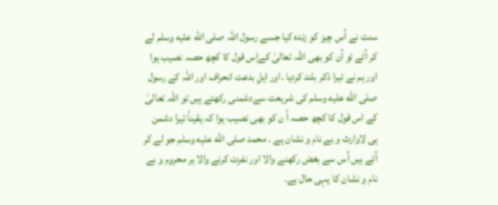سنت نے اُس چیز کو زندہ کیا جسے رسول اللہ صلى الله عليه وسلم لے کر آئے تو اُن کو بھی اللہ تعالیٰ کےاِس قول کا کچھ حصہ نصیب ہوا اور ہم نے تیرا ذکر بلند کردیا ۔اور اہلِ بدعت انحراف اور اللہ کے رسول صلى الله عليه وسلم کی شریعت سےدشمنی رکھتے ہیں تو اللہ تعالیٰ کے اس قول کا کچھ حصہ اُ ن کو بھی نصیب ہوا کہ یقیناً تیرا دشمن ہی لاوارث و بے نام و نشان ہے ۔ محمد صلى الله عليه وسلم جو لے کر آئے ہیں اُس سے بغض رکھنے والا اور نفرت کرنے والا ہر محروم و بے نام و نشان کا یہی حال ہے۔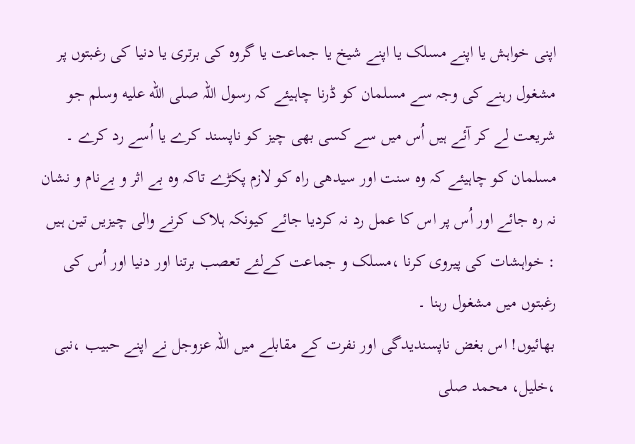اپنی خواہش یا اپنے مسلک یا اپنے شیخ یا جماعت یا گروہ کی برتری یا دنیا کی رغبتوں پر مشغول رہنے کی وجہ سے مسلمان کو ڈرنا چاہیئے کہ رسول اللہ صلى الله عليه وسلم جو شریعت لے کر آئے ہیں اُس میں سے کسی بھی چیز کو ناپسند کرے یا اُسے رد کرے ۔ مسلمان کو چاہیئے کہ وہ سنت اور سیدھی راہ کو لازم پکڑے تاکہ وہ بے اثر و بےنام و نشان نہ رہ جائے اور اُس پر اس کا عمل رد نہ کردیا جائے کیونکہ ہلاک کرنے والی چیزیں تین ہیں : خواہشات کی پیروی کرنا ،مسلک و جماعت کےلئے تعصب برتنا اور دنیا اور اُس کی رغبتوں میں مشغول رہنا ۔
بھائیوں! اس بغض ناپسندیدگی اور نفرت کے مقابلے میں اللہ عزوجل نے اپنے حبیب ،نبی ،خلیل، محمد صلى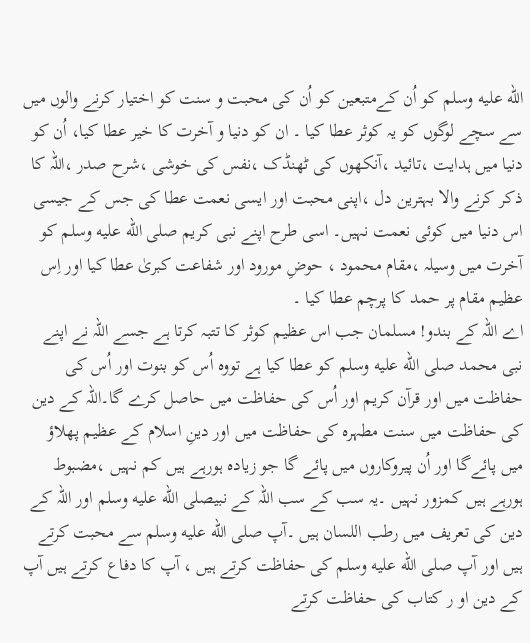الله عليه وسلم کو اُن کےمتبعین کو اُن کی محبت و سنت کو اختیار کرنے والوں میں سے سچے لوگوں کو یہ کوثر عطا کیا ۔ ان کو دنیا و آخرت کا خیر عطا کیا، اُن کو دنیا میں ہدایت ،تائید ،آنکھوں کی ٹھنڈک ،نفس کی خوشی ،شرح صدر ،اللہ کا ذکر کرنے والا بہترین دل ،اپنی محبت اور ایسی نعمت عطا کی جس کے جیسی اس دنیا میں کوئی نعمت نہیں۔ اسی طرح اپنے نبی کریم صلى الله عليه وسلم کو آخرت میں وسیلہ ،مقام محمود ، حوضِ مورود اور شفاعت کبریٰ عطا کیا اور اِس عظیم مقام پر حمد کا پرچم عطا کیا ۔
اے اللہ کے بندو! مسلمان جب اس عظیم کوثر کا تتبہ کرتا ہے جسے اللہ نے اپنے نبی محمد صلى الله عليه وسلم کو عطا کیا ہے تووہ اُس کو بنوت اور اُس کی حفاظت میں اور قرآن کریم اور اُس کی حفاظت میں حاصل کرے گا۔اللہ کے دین کی حفاظت میں سنت مطہرہ کی حفاظت میں اور دینِ اسلام کے عظیم پھلاؤ میں پائےگا اور اُن پیروکاروں میں پائے گا جو زیادہ ہورہے ہیں کم نہیں ،مضبوط ہورہے ہیں کمزور نہیں ۔یہ سب کے سب اللہ کے نبیصلى الله عليه وسلم اور اللہ کے دین کی تعریف میں رطب اللسان ہیں ۔آپ صلى الله عليه وسلم سے محبت کرتے ہیں اور آپ صلى الله عليه وسلم کی حفاظت کرتے ہیں ، آپ کا دفاع کرتے ہیں آپ کے دین او ر کتاب کی حفاظت کرتے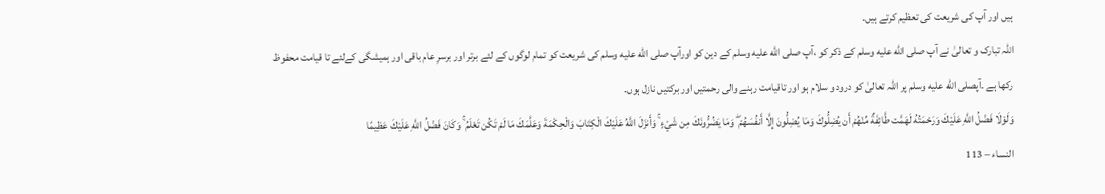ہیں اور آپ کی شریعت کی تعظیم کرتے ہیں۔
اللہ تبارک و تعالیٰ نے آپ صلى الله عليه وسلم کے ذکر کو ،آپ صلى الله عليه وسلم کے دین کو اورآپ صلى الله عليه وسلم کی شریعت کو تمام لوگوں کے لئے برتر اور برسرِ عام باقی اور ہمیشگی کےلئے تا قیامت محفوظ رکھا ہے ۔آپصلى الله عليه وسلم پر اللہ تعالیٰ کو درود و سلام ہو اور تاقیامت رہنے والی رحمتیں اور برکتیں نازل ہوں۔
وَلَوْلَا فَضْلُ اللَّهِ عَلَيْكَ وَرَحْمَتُهُ لَهَمَّت طَّائِفَةٌ مِّنْهُمْ أَن يُضِلُّوكَ وَمَا يُضِلُّونَ إِلَّا أَنفُسَهُمْ ۖ وَمَا يَضُرُّونَكَ مِن شَيْءٍ ۚ وَأَنزَلَ اللَّهُ عَلَيْكَ الْكِتَابَ وَالْحِكْمَةَ وَعَلَّمَكَ مَا لَمْ تَكُن تَعْلَمُ ۚ وَكَانَ فَضْلُ اللَّهِ عَلَيْكَ عَظِيمًا
النساء – 113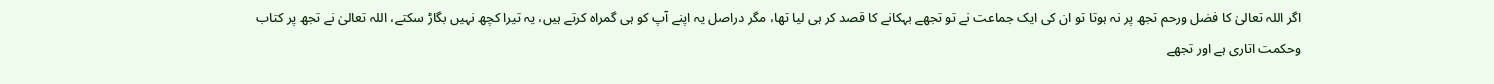اگر اللہ تعالیٰ کا فضل ورحم تجھ پر نہ ہوتا تو ان کی ایک جماعت نے تو تجھے بہکانے کا قصد کر ہی لیا تھا، مگر دراصل یہ اپنے آپ کو ہی گمراه کرتے ہیں، یہ تیرا کچھ نہیں بگاڑ سکتے، اللہ تعالیٰ نے تجھ پر کتاب وحکمت اتاری ہے اور تجھے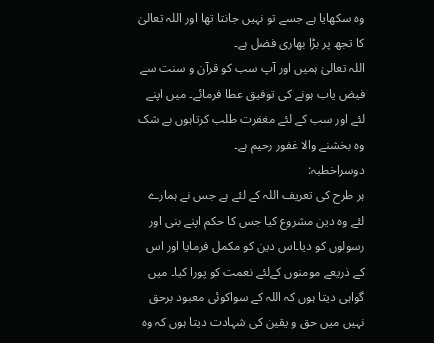وه سکھایا ہے جسے تو نہیں جانتا تھا اور اللہ تعالیٰ کا تجھ پر بڑا بھاری فضل ہے۔
اللہ تعالیٰ ہمیں اور آپ سب کو قرآن و سنت سے فیض یاب ہونے کی توفیق عطا فرمائے۔ میں اپنے لئے اور سب کے لئے مغفرت طلب کرتاہوں بے شک وہ بخشنے والا غفور رحیم ہے۔
دوسراخطبہ:
ہر طرح کی تعریف اللہ کے لئے ہے جس نے ہمارے لئے وہ دین مشروع کیا جس کا حکم اپنے بنی اور رسولوں کو دیا۔اس دین کو مکمل فرمایا اور اس کے ذریعے مومنوں کےلئے نعمت کو پورا کیا۔ میں گواہی دیتا ہوں کہ اللہ کے سواکوئی معبود برحق نہیں میں حق و یقین کی شہادت دیتا ہوں کہ وہ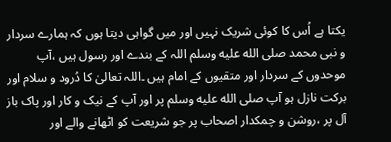یکتا ہے اُس کا کوئی شریک نہیں اور میں گواہی دیتا ہوں کہ ہمارے سردار و نبی محمد صلى الله عليه وسلم اللہ کے بندے اور رسول ہیں ،آپ موحدوں کے سردار اور متقیوں کے امام ہیں ۔اللہ تعالیٰ کا دُرود و سلام اور برکت نازل ہو آپ صلى الله عليه وسلم پر اور آپ کے نیک و کار اور پاک باز آل پر ،روشن و چمکدار اصحاب پر جو شریعت کو اٹھانے والے اور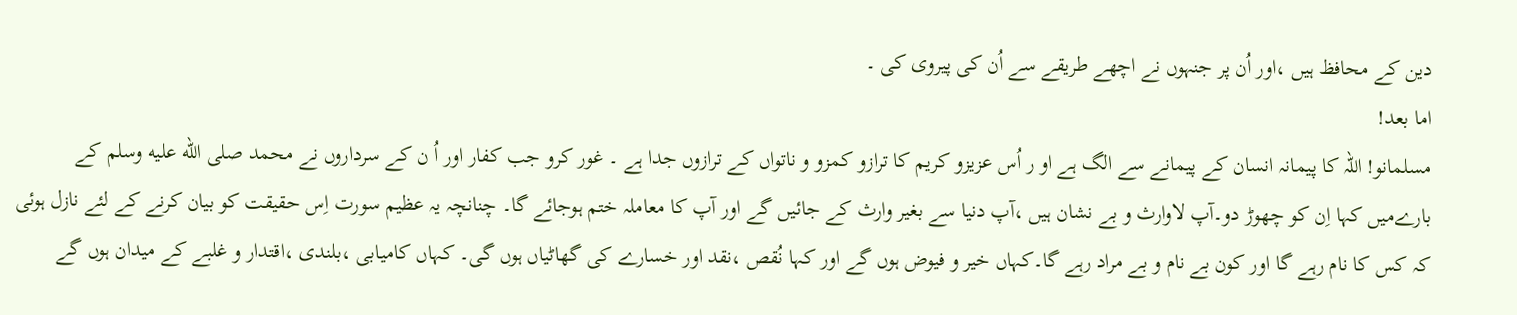دین کے محافظ ہیں ،اور اُن پر جنہوں نے اچھے طریقے سے اُن کی پیروی کی ۔
اما بعد!
مسلمانو! اللہ کا پیمانہ انسان کے پیمانے سے الگ ہے او ر اُس عزیزو کریم کا ترازو کمزو و ناتواں کے ترازوں جدا ہے ۔ غور کرو جب کفار اور اُ ن کے سرداروں نے محمد صلى الله عليه وسلم کے بارےمیں کہا اِن کو چھوڑ دو۔آپ لاوارث و بے نشان ہیں ،آپ دنیا سے بغیر وارث کے جائیں گے اور آپ کا معاملہ ختم ہوجائے گا۔ چنانچہ یہ عظیم سورت اِس حقیقت کو بیان کرنے کے لئے نازل ہوئی کہ کس کا نام رہے گا اور کون بے نام و بے مراد رہے گا۔کہاں خیر و فیوض ہوں گے اور کہا نُقص ،نقد اور خسارے کی گھاٹیاں ہوں گی۔ کہاں کامیابی ،بلندی ،اقتدار و غلبے کے میدان ہوں گے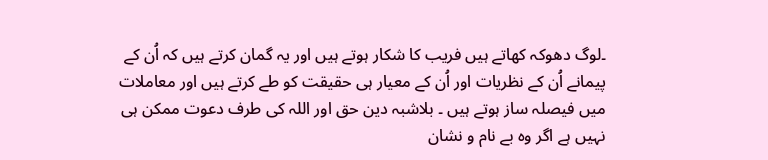۔لوگ دھوکہ کھاتے ہیں فریب کا شکار ہوتے ہیں اور یہ گمان کرتے ہیں کہ اُن کے پیمانے اُن کے نظریات اور اُن کے معیار ہی حقیقت کو طے کرتے ہیں اور معاملات میں فیصلہ ساز ہوتے ہیں ۔ بلاشبہ دین حق اور اللہ کی طرف دعوت ممکن ہی نہیں ہے اگر وہ بے نام و نشان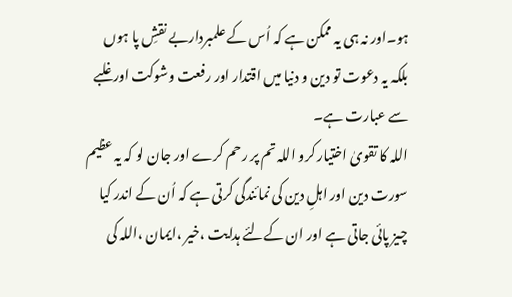ہو۔اور نہ ہی یہ ممکن ہے کہ اُس کے علمبرداربے نقشِ پا ہوں بلکہ یہ دعوت تو دین و دنیا میں اقتدار اور رفعت وشوکت اور غلبے سے عبارت ہے۔
اللہ کا تقویٰ اختیار کرو اللہ تم پر رحم کرے اور جان لو کہ یہ عظیم سورت دین اور اہلِ دین کی نمائندگی کرتی ہے کہ اُن کے اندر کیا چیز پائی جاتی ہے اور ان کےلئے ہدایت ،خیر ،ایمان ،اللہ کی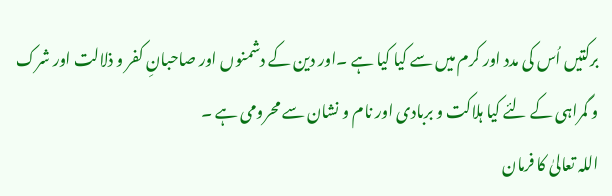برکتیں اُس کی مدد اور کرم میں سے کیا کیا ہے ۔اور دین کے دشمنوں اور صاحبانِ کفر و ذلالت اور شرک و گمراہی کے لئے کیا ہلاکت و بربادی اور نام و نشان سے محرومی ہے ۔
اللہ تعالیٰ کا فرمان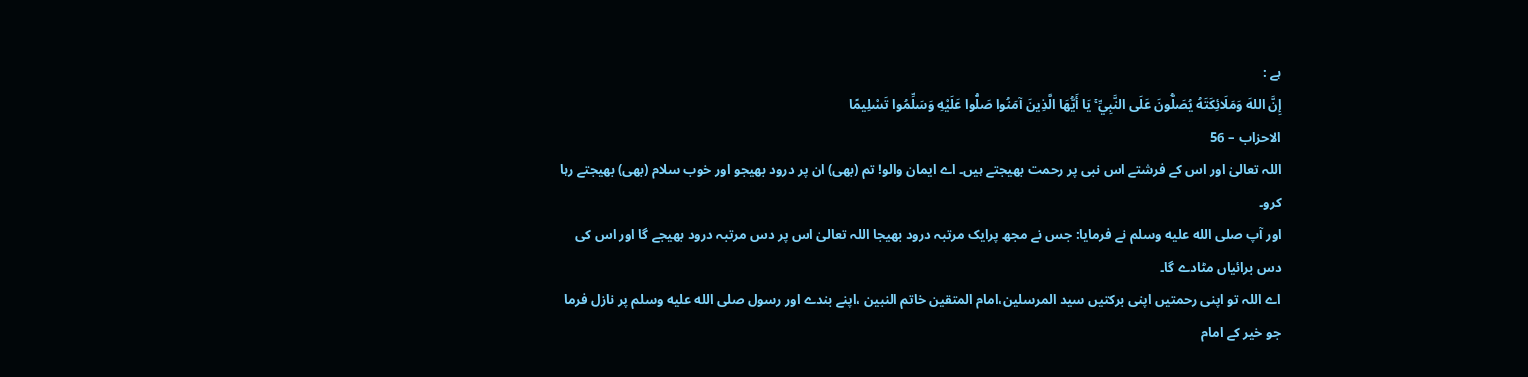ہے :
إِنَّ اللهَ وَمَلَائِكَتَهُ يُصَلُّونَ عَلَى النَّبِيِّ ۚ يَا أَيُّهَا الَّذِينَ آمَنُوا صَلُّوا عَلَيْهِ وَسَلِّمُوا تَسْلِيمًا
الاحزاب – 56
اللہ تعالیٰ اور اس کے فرشتے اس نبی پر رحمت بھیجتے ہیں۔ اے ایمان والو! تم (بھی) ان پر درود بھیجو اور خوب سلام (بھی) بھیجتے رہا کرو۔
اور آپ صلى الله عليه وسلم نے فرمایا: جس نے مجھ پرایک مرتبہ درود بھیجا اللہ تعالیٰ اس پر دس مرتبہ درود بھیجے گا اور اس کی دس برائیاں مٹادے گا۔
اے اللہ تو اپنی رحمتیں اپنی برکتیں سید المرسلین،امام المتقین خاتم النبین ،اپنے بندے اور رسول صلى الله عليه وسلم پر نازل فرما جو خیر کے امام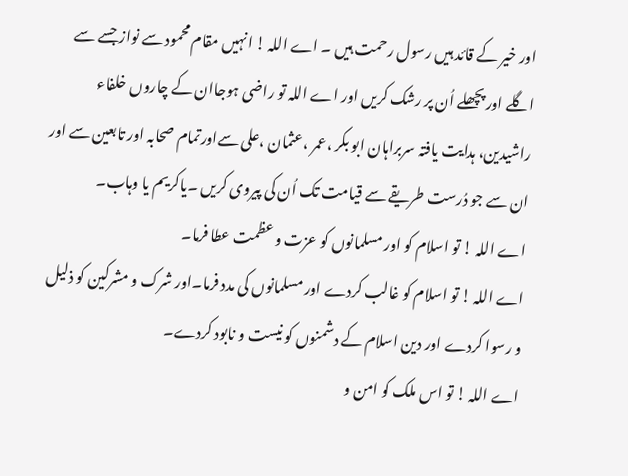اور خیر کے قائد ہیں رسول رحمت ہیں ۔ اے اللہ ! انہیں مقام محمود سے نواز جسے سے اگلے اور پچھلے اُن پر رشک کریں اور اے اللہ تو راضی ہوجاان کے چاروں خلفاء راشیدین، ہدایت یافتہ سربراہان ابو بکر ،عمر ،عثمان ،علی سےاورتمام صحابہ اور تابعین سے اور ان سے جو دُرست طریقے سے قیامت تک اُن کی پیروی کریں ۔یاکریم یا وہاب۔
اے اللہ ! تو اسلام کو اور مسلمانوں کو عزت و عظمت عطا فرما۔
اے اللہ ! تو اسلام کو غالب کردے اور مسلمانوں کی مدد فرما۔اور شرک و مشرکین کو ذلیل و رسوا کردے اور دین اسلام کے دشمنوں کو نیست و نابود کردے۔
اے اللہ ! تو اس ملک کو امن و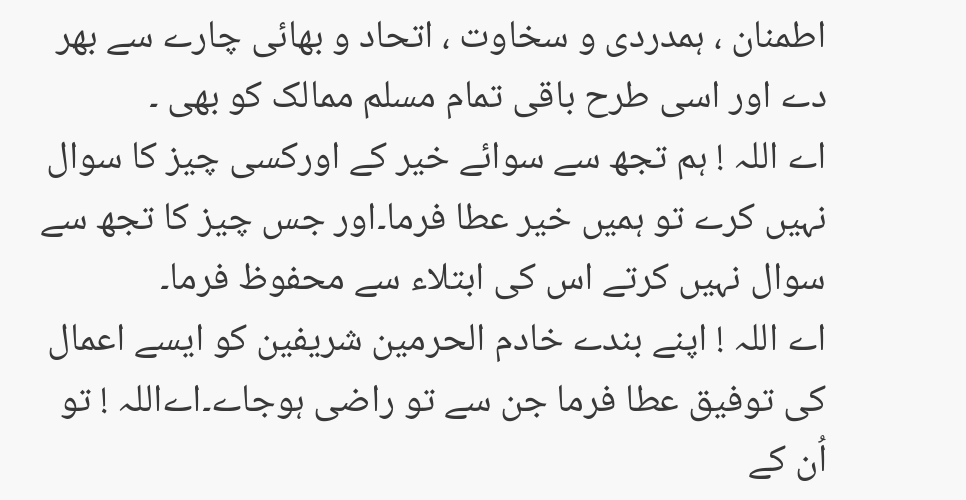اطمنان ، ہمدردی و سخاوت ، اتحاد و بھائی چارے سے بھر دے اور اسی طرح باقی تمام مسلم ممالک کو بھی ۔
اے اللہ ! ہم تجھ سے سوائے خیر کے اورکسی چیز کا سوال نہیں کرے تو ہمیں خیر عطا فرما۔اور جس چیز کا تجھ سے سوال نہیں کرتے اس کی ابتلاء سے محفوظ فرما۔
اے اللہ ! اپنے بندے خادم الحرمین شریفین کو ایسے اعمال کی توفیق عطا فرما جن سے تو راضی ہوجاے۔اےاللہ ! تو اُن کے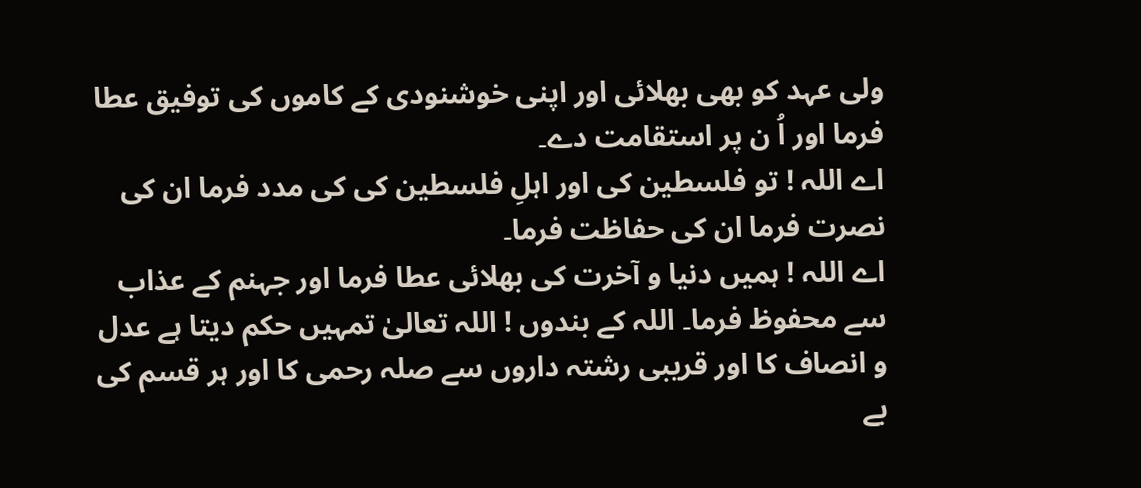ولی عہد کو بھی بھلائی اور اپنی خوشنودی کے کاموں کی توفیق عطا فرما اور اُ ن پر استقامت دے۔
اے اللہ ! تو فلسطین کی اور اہلِ فلسطین کی کی مدد فرما ان کی نصرت فرما ان کی حفاظت فرما۔
اے اللہ ! ہمیں دنیا و آخرت کی بھلائی عطا فرما اور جہنم کے عذاب سے محفوظ فرما۔ اللہ کے بندوں ! اللہ تعالیٰ تمہیں حکم دیتا ہے عدل و انصاف کا اور قریبی رشتہ داروں سے صلہ رحمی کا اور ہر قسم کی بے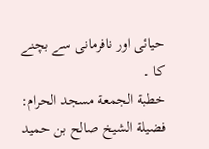حیائی اور نافرمانی سے بچنے کا ۔
خطبة الجمعة مسجد الحرام: فضیلة الشيخ صالح بن حميد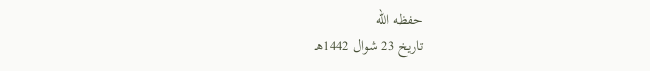حفظه الله
تاریخ 23 شوال 1442هـ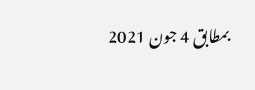بمطابق 4 جون 2021